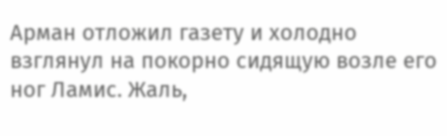Арман отложил газету и холодно взглянул на покорно сидящую возле его ног Ламис. Жаль,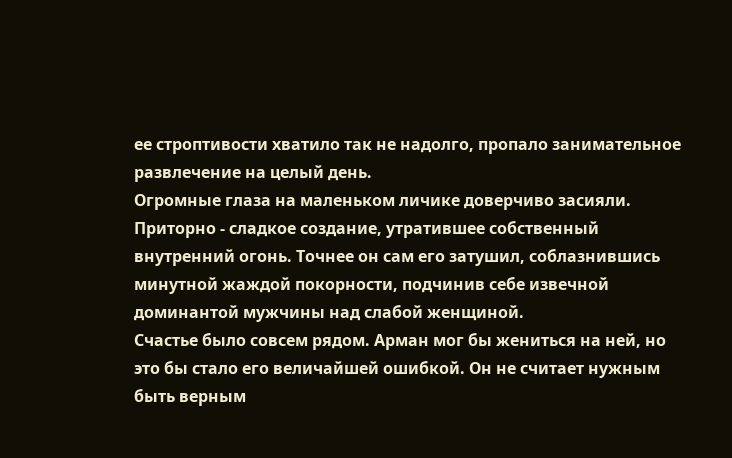ее строптивости хватило так не надолго, пропало занимательное развлечение на целый день.
Огромные глаза на маленьком личике доверчиво засияли. Приторно - сладкое создание, утратившее собственный внутренний огонь. Точнее он сам его затушил, соблазнившись минутной жаждой покорности, подчинив себе извечной доминантой мужчины над слабой женщиной.
Счастье было совсем рядом. Арман мог бы жениться на ней, но это бы стало его величайшей ошибкой. Он не считает нужным быть верным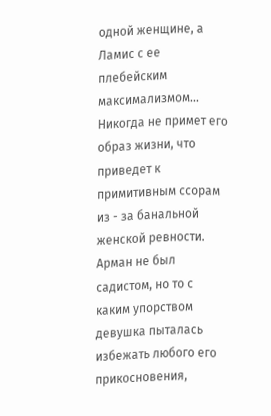одной женщине, а Ламис с ее плебейским максимализмом... Никогда не примет его образ жизни, что приведет к примитивным ссорам из - за банальной женской ревности.
Арман не был садистом, но то с каким упорством девушка пыталась избежать любого его прикосновения,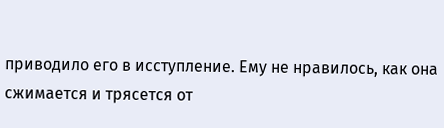приводило его в исступление. Ему не нравилось, как она сжимается и трясется от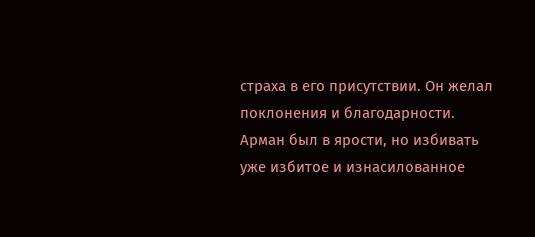страха в его присутствии. Он желал поклонения и благодарности. Арман был в ярости, но избивать уже избитое и изнасилованное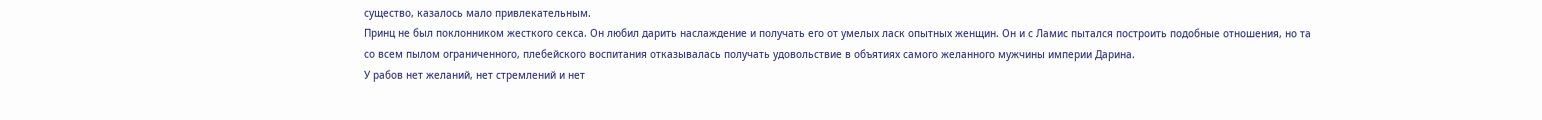существо, казалось мало привлекательным.
Принц не был поклонником жесткого секса. Он любил дарить наслаждение и получать его от умелых ласк опытных женщин. Он и с Ламис пытался построить подобные отношения, но та со всем пылом ограниченного, плебейского воспитания отказывалась получать удовольствие в объятиях самого желанного мужчины империи Дарина.
У рабов нет желаний, нет стремлений и нет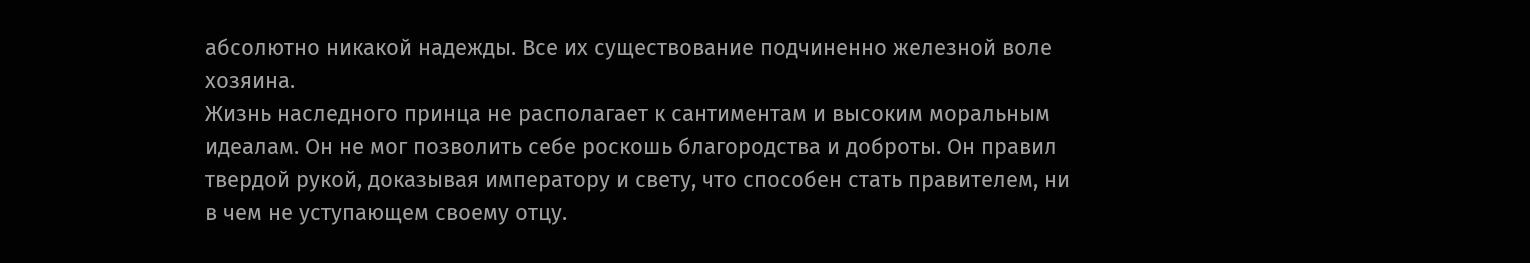абсолютно никакой надежды. Все их существование подчиненно железной воле хозяина.
Жизнь наследного принца не располагает к сантиментам и высоким моральным идеалам. Он не мог позволить себе роскошь благородства и доброты. Он правил твердой рукой, доказывая императору и свету, что способен стать правителем, ни в чем не уступающем своему отцу.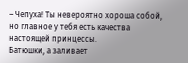– Чепуха! Ты невероятно хороша собой, но главное у тебя есть качества настоящей принцессы.
Батюшки, а заливает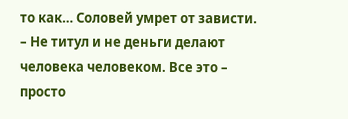то как… Соловей умрет от зависти.
– Не титул и не деньги делают человека человеком. Все это – просто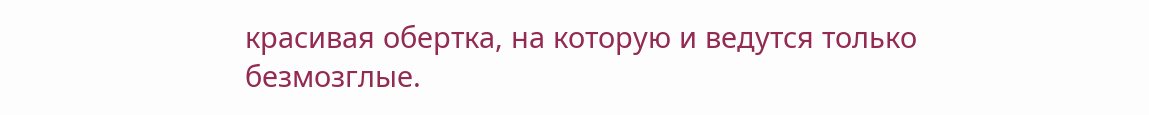красивая обертка, на которую и ведутся только безмозглые.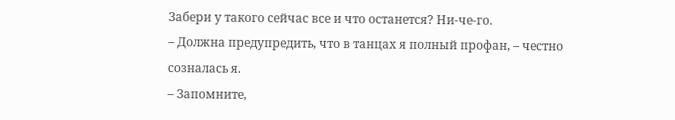Забери у такого сейчас все и что останется? Ни-че-го.
– Должна предупредить, что в танцах я полный профан, – честно созналась я.
– Запомните,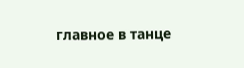главное в танце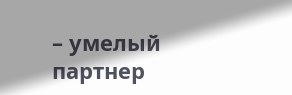– умелый партнер